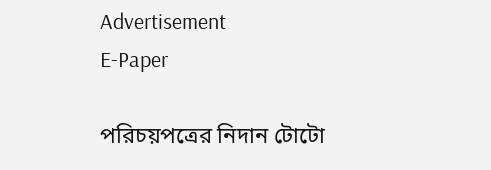Advertisement
E-Paper

পরিচয়পত্রের নিদান টোটো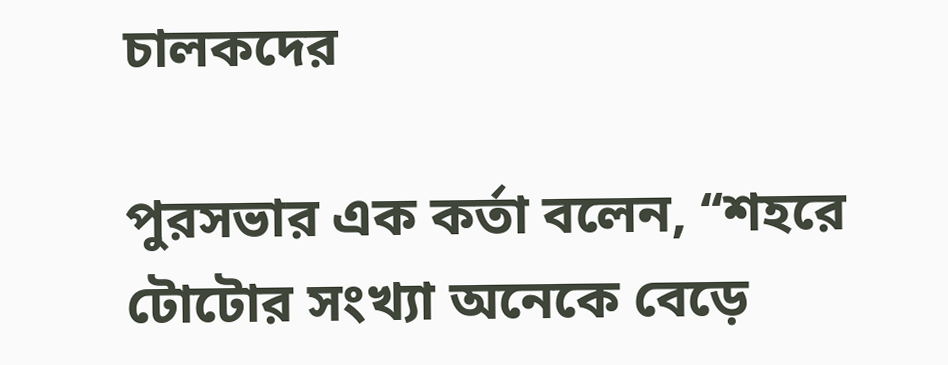চালকদের

পুরসভার এক কর্তা বলেন, ‘‘শহরে টোটোর সংখ্যা অনেকে বেড়ে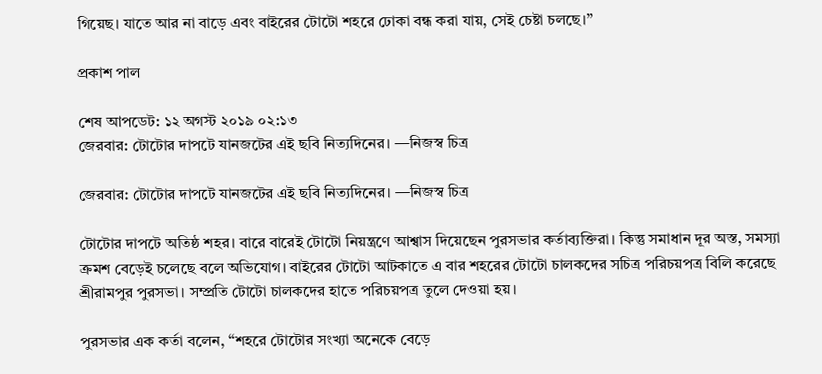গিয়েছ। যাতে আর না বাড়ে এবং বাইরের টোটো শহরে ঢোকা বন্ধ করা যায়, সেই চেষ্টা চলছে।’’

প্রকাশ পাল

শেষ আপডেট: ১২ অগস্ট ২০১৯ ০২:১৩
জেরবার: টোটোর দাপটে যানজটের এই ছবি নিত্যদিনের। —নিজস্ব চিত্র

জেরবার: টোটোর দাপটে যানজটের এই ছবি নিত্যদিনের। —নিজস্ব চিত্র

টোটোর দাপটে অতিষ্ঠ শহর। বারে বারেই টোটো নিয়ন্ত্রণে আশ্বাস দিয়েছেন পুরসভার কর্তাব্যক্তিরা। কিন্তু সমাধান দূর অস্ত, সমস্যা ক্রমশ বেড়েই চলেছে বলে অভিযোগ। বাইরের টোটো আটকাতে এ বার শহরের টোটো চালকদের সচিত্র পরিচয়পত্র বিলি করেছে শ্রীরামপুর পুরসভা। সম্প্রতি টোটো চালকদের হাতে পরিচয়পত্র তুলে দেওয়া হয়।

পুরসভার এক কর্তা বলেন, ‘‘শহরে টোটোর সংখ্যা অনেকে বেড়ে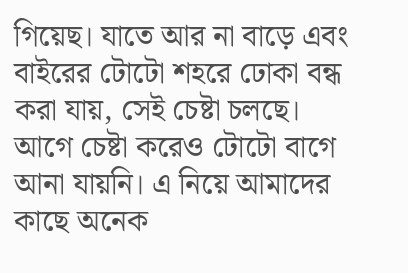গিয়েছ। যাতে আর না বাড়ে এবং বাইরের টোটো শহরে ঢোকা বন্ধ করা যায়, সেই চেষ্টা চলছে। আগে চেষ্টা করেও টোটো বাগে আনা যায়নি। এ নিয়ে আমাদের কাছে অনেক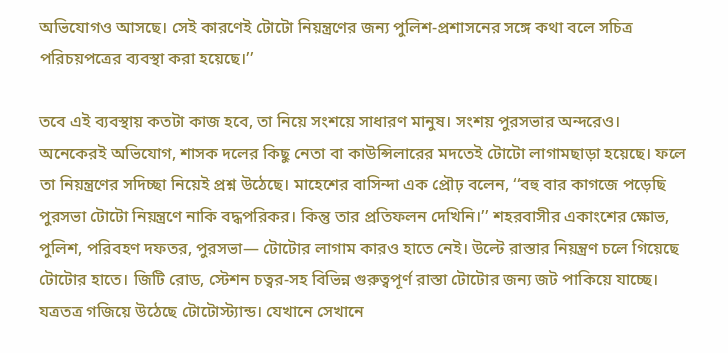অভিযোগও আসছে। সেই কারণেই টোটো নিয়ন্ত্রণের জন্য পুলিশ-প্রশাসনের সঙ্গে কথা বলে সচিত্র পরিচয়পত্রের ব্যবস্থা করা হয়েছে।’’

তবে এই ব্যবস্থায় কতটা কাজ হবে, তা নিয়ে সংশয়ে সাধারণ মানুষ। সংশয় পুরসভার অন্দরেও। অনেকেরই অভিযোগ, শাসক দলের কিছু নেতা বা কাউন্সিলারের মদতেই টোটো লাগামছাড়া হয়েছে। ফলে তা নিয়ন্ত্রণের সদিচ্ছা নিয়েই প্রশ্ন উঠেছে। মাহেশের বাসিন্দা এক প্রৌঢ় বলেন, ‘‘বহু বার কাগজে পড়েছি পুরসভা টোটো নিয়ন্ত্রণে ‌নাকি বদ্ধপরিকর। কিন্তু তার প্রতিফলন দেখিনি।’’ শহরবাসীর একাংশের ক্ষোভ, পুলিশ, পরিবহণ দফতর, পুরসভা— টোটোর লাগাম কারও হাতে নেই। উল্টে রাস্তার নিয়‌ন্ত্রণ চলে গিয়েছে টোটোর হাতে। জিটি রোড, স্টেশন চত্বর-সহ বিভিন্ন গুরুত্বপূর্ণ রাস্তা টোটোর জন্য জট পাকিয়ে যাচ্ছে। যত্রতত্র গজিয়ে উঠেছে টোটোস্ট্যান্ড। যেখানে সেখানে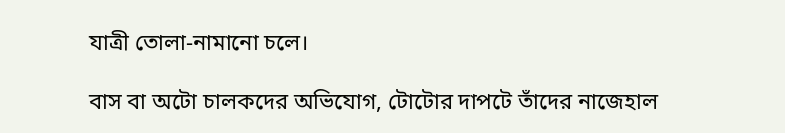যাত্রী তোলা-নামানো চলে।

বাস বা অটো চালকদের অভিযোগ, টোটোর দাপটে তাঁদের নাজেহাল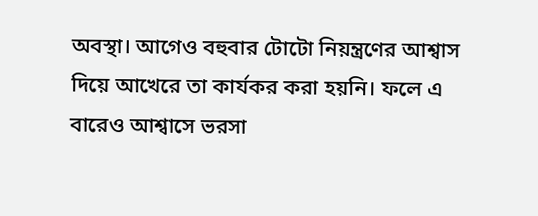অবস্থা। আগেও বহুবার টোটো নিয়ন্ত্রণের আশ্বাস দিয়ে আখেরে তা কার্যকর করা হয়নি। ফলে এ বারেও আশ্বাসে ভরসা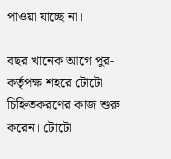পাওয়া যাচ্ছে ন‌া।

বছর খানেক আগে পুর-কর্তৃপক্ষ শহরে টোটো চিহ্নিতকরণের কাজ শুরু করেন। টোটো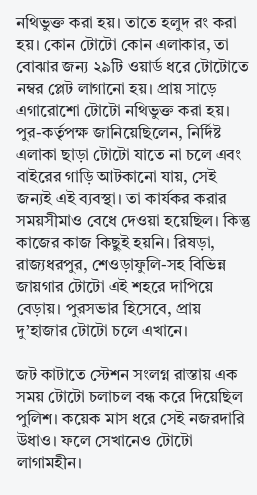নথিভুক্ত করা হয়। তাতে হলুদ রং করা হয়। কোন টোটো কোন এলাকার, তা বোঝার জন্য ২৯টি ওয়ার্ড ধরে টোটোতে নম্বর প্লেট লাগানো হয়। প্রায় সাড়ে এগারোশো টোটো নথিভুক্ত করা হয়। পুর-কর্তৃপক্ষ জানিয়েছিলেন, নির্দিষ্ট এলাকা ছাড়া টোটো যাতে না চলে এবং বাইরের গাড়ি আটকানো যায়, সেই জন্যই এই ব্যবস্থা। তা কার্যকর করার সময়সীমাও বেধে দেওয়া হয়েছিল। কিন্তু কাজের কাজ কিছুই হয়নি। রিষড়া, রাজ্যধরপুর, শেওড়াফুলি-সহ বিভিন্ন জায়গার টোটো এই শহরে দাপিয়ে বেড়ায়। পুরসভার হিসেবে, প্রায় দু’হাজার টোটো চলে এখানে।

জট কাটাতে স্টেশন সংলগ্ন রাস্তায় এক সময় টোটো চলাচল বন্ধ করে দিয়েছিল পুলিশ। কয়েক মাস ধরে সেই নজরদারি উধাও। ফলে সেখানেও টোটো লাগামহীন।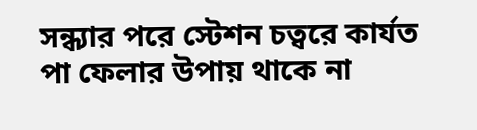সন্ধ্যার পরে স্টেশন চত্বরে কার্যত পা ফেলার উপায় থাকে না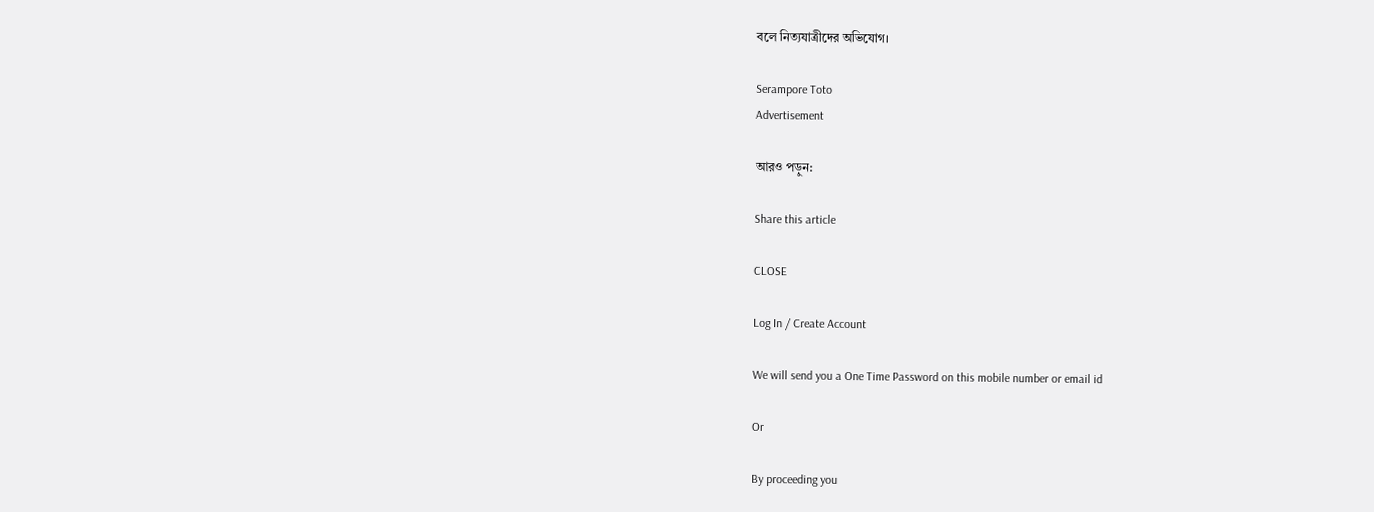বলে নিত্যযাত্রীদের অভিযোগ।

Serampore Toto
Advertisement

আরও পড়ুন:

Share this article

CLOSE

Log In / Create Account

We will send you a One Time Password on this mobile number or email id

Or

By proceeding you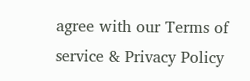agree with our Terms of service & Privacy Policy